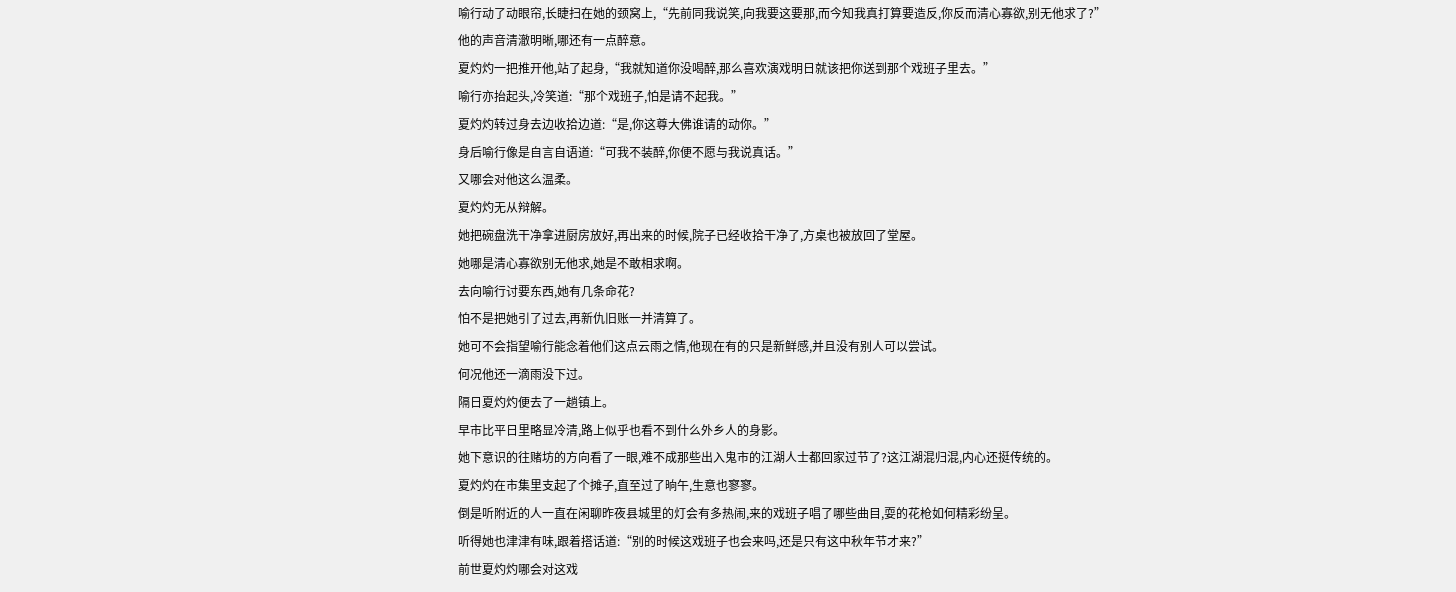喻行动了动眼帘,长睫扫在她的颈窝上,“先前同我说笑,向我要这要那,而今知我真打算要造反,你反而清心寡欲,别无他求了?”
他的声音清澈明晰,哪还有一点醉意。
夏灼灼一把推开他,站了起身,“我就知道你没喝醉,那么喜欢演戏明日就该把你送到那个戏班子里去。”
喻行亦抬起头,冷笑道:“那个戏班子,怕是请不起我。”
夏灼灼转过身去边收拾边道:“是,你这尊大佛谁请的动你。”
身后喻行像是自言自语道:“可我不装醉,你便不愿与我说真话。”
又哪会对他这么温柔。
夏灼灼无从辩解。
她把碗盘洗干净拿进厨房放好,再出来的时候,院子已经收拾干净了,方桌也被放回了堂屋。
她哪是清心寡欲别无他求,她是不敢相求啊。
去向喻行讨要东西,她有几条命花?
怕不是把她引了过去,再新仇旧账一并清算了。
她可不会指望喻行能念着他们这点云雨之情,他现在有的只是新鲜感,并且没有别人可以尝试。
何况他还一滴雨没下过。
隔日夏灼灼便去了一趟镇上。
早市比平日里略显冷清,路上似乎也看不到什么外乡人的身影。
她下意识的往赌坊的方向看了一眼,难不成那些出入鬼市的江湖人士都回家过节了?这江湖混归混,内心还挺传统的。
夏灼灼在市集里支起了个摊子,直至过了晌午,生意也寥寥。
倒是听附近的人一直在闲聊昨夜县城里的灯会有多热闹,来的戏班子唱了哪些曲目,耍的花枪如何精彩纷呈。
听得她也津津有味,跟着搭话道:“别的时候这戏班子也会来吗,还是只有这中秋年节才来?”
前世夏灼灼哪会对这戏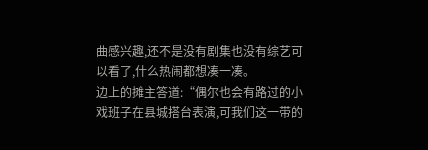曲感兴趣,还不是没有剧集也没有综艺可以看了,什么热闹都想凑一凑。
边上的摊主答道:“偶尔也会有路过的小戏班子在县城搭台表演,可我们这一带的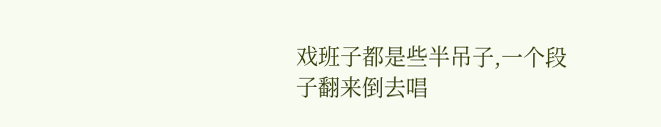戏班子都是些半吊子,一个段子翻来倒去唱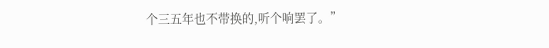个三五年也不带换的,听个响罢了。”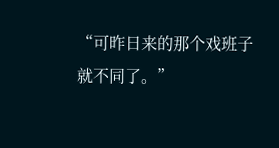“可昨日来的那个戏班子就不同了。”